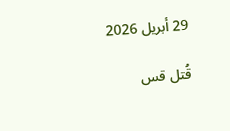29 أبريل 2026

قُتل قس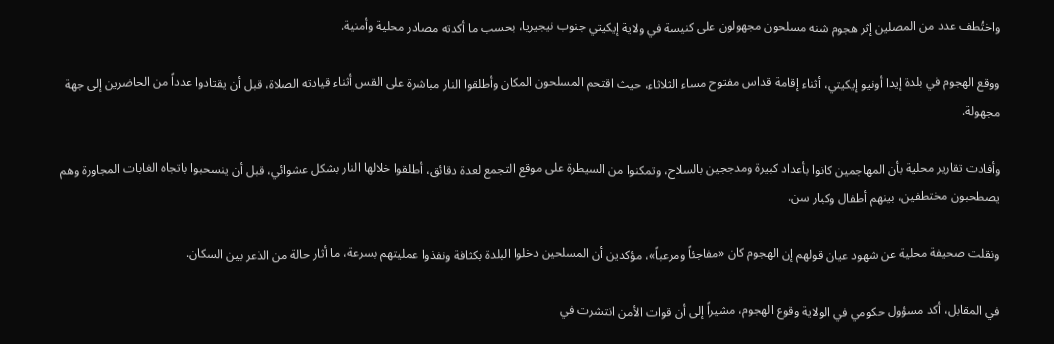واختُطف عدد من المصلين إثر هجوم شنه مسلحون مجهولون على كنيسة في ولاية إيكيتي جنوب نيجيريا، بحسب ما أكدته مصادر محلية وأمنية.

ووقع الهجوم في بلدة إيدا أونيو إيكيتي، أثناء إقامة قداس مفتوح مساء الثلاثاء، حيث اقتحم المسلحون المكان وأطلقوا النار مباشرة على القس أثناء قيادته الصلاة، قبل أن يقتادوا عدداً من الحاضرين إلى جهة مجهولة.

وأفادت تقارير محلية بأن المهاجمين كانوا بأعداد كبيرة ومدججين بالسلاح، وتمكنوا من السيطرة على موقع التجمع لعدة دقائق، أطلقوا خلالها النار بشكل عشوائي، قبل أن ينسحبوا باتجاه الغابات المجاورة وهم يصطحبون مختطفين، بينهم أطفال وكبار سن.

ونقلت صحيفة محلية عن شهود عيان قولهم إن الهجوم كان «مفاجئاً ومرعباً»، مؤكدين أن المسلحين دخلوا البلدة بكثافة ونفذوا عمليتهم بسرعة، ما أثار حالة من الذعر بين السكان.

في المقابل، أكد مسؤول حكومي في الولاية وقوع الهجوم، مشيراً إلى أن قوات الأمن انتشرت في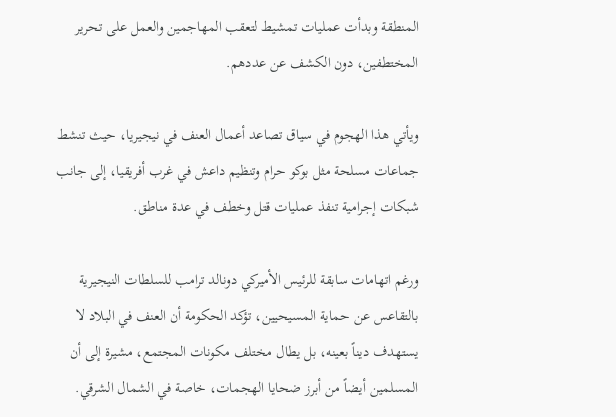المنطقة وبدأت عمليات تمشيط لتعقب المهاجمين والعمل على تحرير المختطفين، دون الكشف عن عددهم.

ويأتي هذا الهجوم في سياق تصاعد أعمال العنف في نيجيريا، حيث تنشط جماعات مسلحة مثل بوكو حرام وتنظيم داعش في غرب أفريقيا، إلى جانب شبكات إجرامية تنفذ عمليات قتل وخطف في عدة مناطق.

ورغم اتهامات سابقة للرئيس الأميركي دونالد ترامب للسلطات النيجيرية بالتقاعس عن حماية المسيحيين، تؤكد الحكومة أن العنف في البلاد لا يستهدف ديناً بعينه، بل يطال مختلف مكونات المجتمع، مشيرة إلى أن المسلمين أيضاً من أبرز ضحايا الهجمات، خاصة في الشمال الشرقي.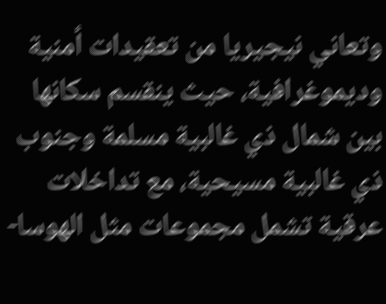وتعاني نيجيريا من تعقيدات أمنية وديموغرافية، حيث ينقسم سكانها بين شمال ذي غالبية مسلمة وجنوب ذي غالبية مسيحية، مع تداخلات عرقية تشمل مجموعات مثل الهوسا-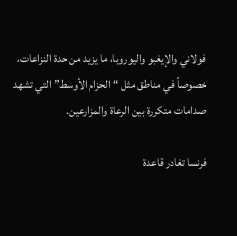فولاني والإيغبو واليوروبا، ما يزيد من حدة النزاعات، خصوصاً في مناطق مثل “الحزام الأوسط” التي تشهد صدامات متكررة بين الرعاة والمزارعين.

فرنسا تغادر قاعدة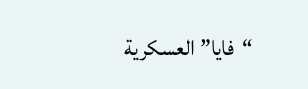“فايا” العسكرية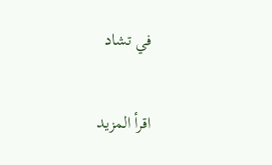في تشاد

اقرأ المزيد